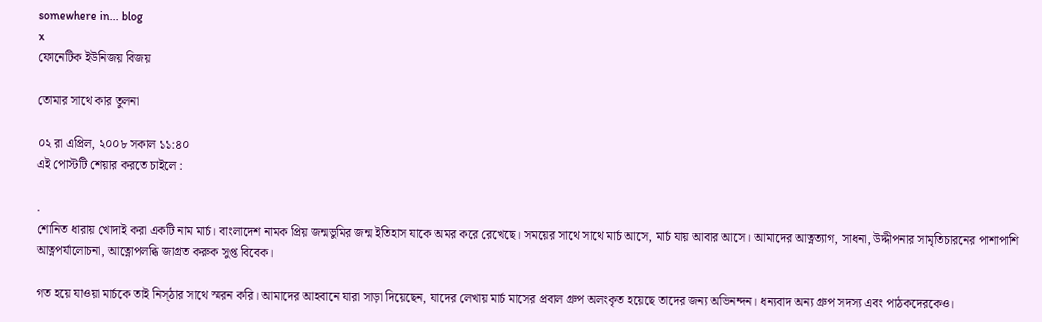somewhere in... blog
x
ফোনেটিক ইউনিজয় বিজয়

তোমার সাথে কার তুলনা

০২ রা এপ্রিল, ২০০৮ সকাল ১১:৪০
এই পোস্টটি শেয়ার করতে চাইলে :

.
শোনিত ধারায় খোদাই করা একটি নাম মার্চ। বাংলাদেশ নামক প্রিয় জন্মভুমির জন্ম ইতিহাস যাকে অমর করে রেখেছে। সময়ের সাথে সাথে মার্চ আসে, মার্চ যায় আবার আসে। আমাদের আত্নত্যাগ, সাধনা, উদ্দীপনার সামৃতিচারনের পাশাপাশি আত্নপর্যালোচনা, আত্নোপলব্ধি জাগ্রত করুক সুপ্ত বিবেক।

গত হয়ে যাওয়া মার্চকে তাই নিস্ঠার সাথে স্মরন করি। আমাদের আহবানে যারা সাড়া দিয়েছেন, যাদের লেখায় মার্চ মাসের প্রবাল গ্রুপ অলংকৃত হয়েছে তাদের জন্য অভিনন্দন। ধন্যবাদ অন্য গ্রুপ সদস্য এবং পাঠকদেরকেও।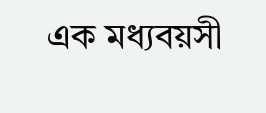এক মধ্যবয়সী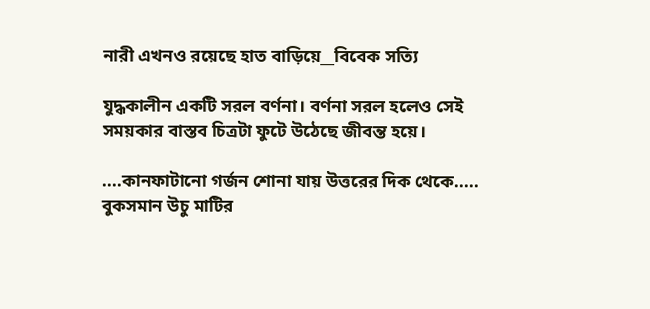নারী এখনও রয়েছে হাত বাড়িয়ে__বিবেক সত্যি

যুদ্ধকালীন একটি সরল বর্ণনা। বর্ণনা সরল হলেও সেই সময়কার বাস্তব চিত্রটা ফুটে উঠেছে জীবন্ত হয়ে।

....কানফাটানো গর্জন শোনা যায় উত্তরের দিক থেকে..... বুকসমান উচু মাটির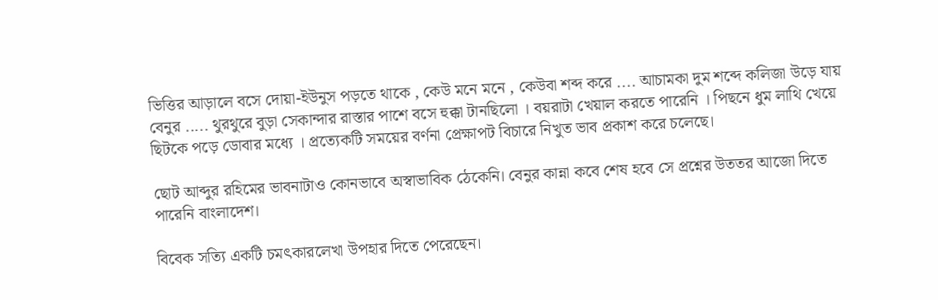ভিত্তির আড়ালে বসে দোয়া-ইউনুস পড়তে থাকে , কেউ মনে মনে , কেউবা শব্দ করে .... আচামকা দুম শব্দে কলিজা উড়ে যায় বেনুর ..... থুরথুরে বুড়া সেকান্দার রাস্তার পাশে বসে হুক্কা টানছিলো । বয়রাটা খেয়াল করতে পারেনি । পিছনে ধুম লাথি খেয়ে ছিটকে পড়ে ডোবার মধ্যে । প্রত্যেকটি সময়ের বর্ণনা প্রেক্ষাপট বিচারে নিখুত ভাব প্রকাশ করে চলেছে।

ছোট আব্দুর রহিমের ভাবনাটাও কোনভাবে অস্বাভাবিক ঠেকেনি। বেনুর কান্না কবে শেষ হবে সে প্রশ্নের উততর আজো দিতে পারেনি বাংলাদেশ।

বিবেক সত্যি একটি চমৎকারলেখা উপহার দিতে পেরেছেন।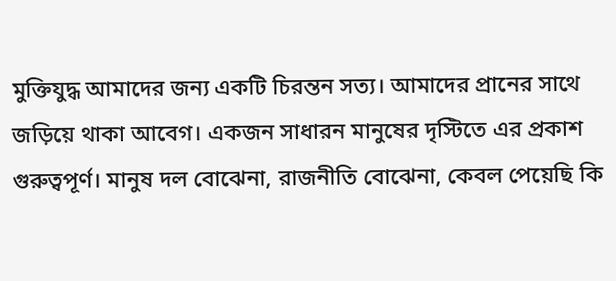মুক্তিযুদ্ধ আমাদের জন্য একটি চিরন্তন সত্য। আমাদের প্রানের সাথে জড়িয়ে থাকা আবেগ। একজন সাধারন মানুষের দৃস্টিতে এর প্রকাশ গুরুত্বপূর্ণ। মানুষ দল বোঝেনা, রাজনীতি বোঝেনা, কেবল পেয়েছি কি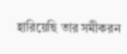হারিয়েছি তার সমীকরন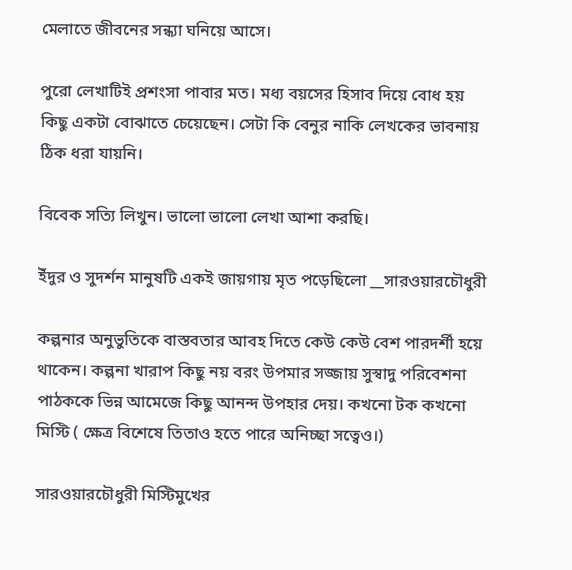মেলাতে জীবনের সন্ধ্যা ঘনিয়ে আসে।

পুরো লেখাটিই প্রশংসা পাবার মত। মধ্য বয়সের হিসাব দিয়ে বোধ হয় কিছু একটা বোঝাতে চেয়েছেন। সেটা কি বেনুর নাকি লেখকের ভাবনায় ঠিক ধরা যায়নি।

বিবেক সত্যি লিখুন। ভালো ভালো লেখা আশা করছি।

ইঁদুর ও সুদর্শন মানুষটি একই জায়গায় মৃত পড়েছিলো __সারওয়ারচৌধুরী

কল্পনার অনুভুতিকে বাস্তবতার আবহ দিতে কেউ কেউ বেশ পারদর্শী হয়ে থাকেন। কল্পনা খারাপ কিছু নয় বরং উপমার সজ্জায় সুস্বাদু পরিবেশনা পাঠককে ভিন্ন আমেজে কিছু আনন্দ উপহার দেয়। কখনো টক কখনো মিস্টি ( ক্ষেত্র বিশেষে তিতাও হতে পারে অনিচ্ছা সত্বেও।)

সারওয়ারচৌধুরী মিস্টিমুখের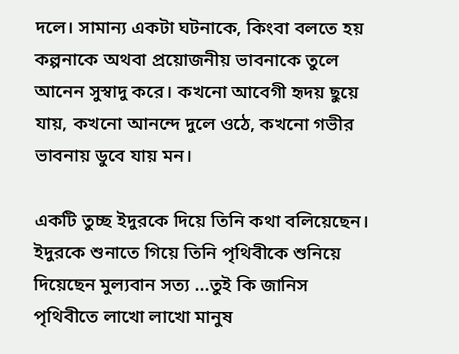দলে। সামান্য একটা ঘটনাকে, কিংবা বলতে হয় কল্পনাকে অথবা প্রয়োজনীয় ভাবনাকে তুলে আনেন সুস্বাদু করে। কখনো আবেগী হৃদয় ছুয়ে যায়, কখনো আনন্দে দুলে ওঠে, কখনো গভীর ভাবনায় ডুবে যায় মন।

একটি তুচ্ছ ইদুরকে দিয়ে তিনি কথা বলিয়েছেন। ইদুরকে শুনাতে গিয়ে তিনি পৃথিবীকে শুনিয়ে দিয়েছেন মুল্যবান সত্য ...তুই কি জানিস পৃথিবীতে লাখো লাখো মানুষ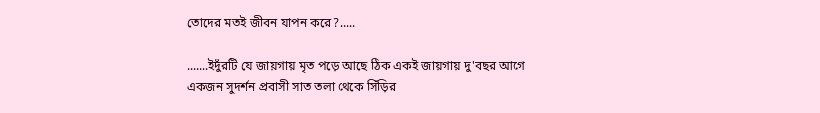তোদের মতই জীবন যাপন করে?.....

.......ইদুঁরটি যে জায়গায় মৃত পড়ে আছে ঠিক একই জায়গায় দু'বছর আগে একজন সুদর্শন প্রবাসী সাত তলা থেকে সিঁড়ির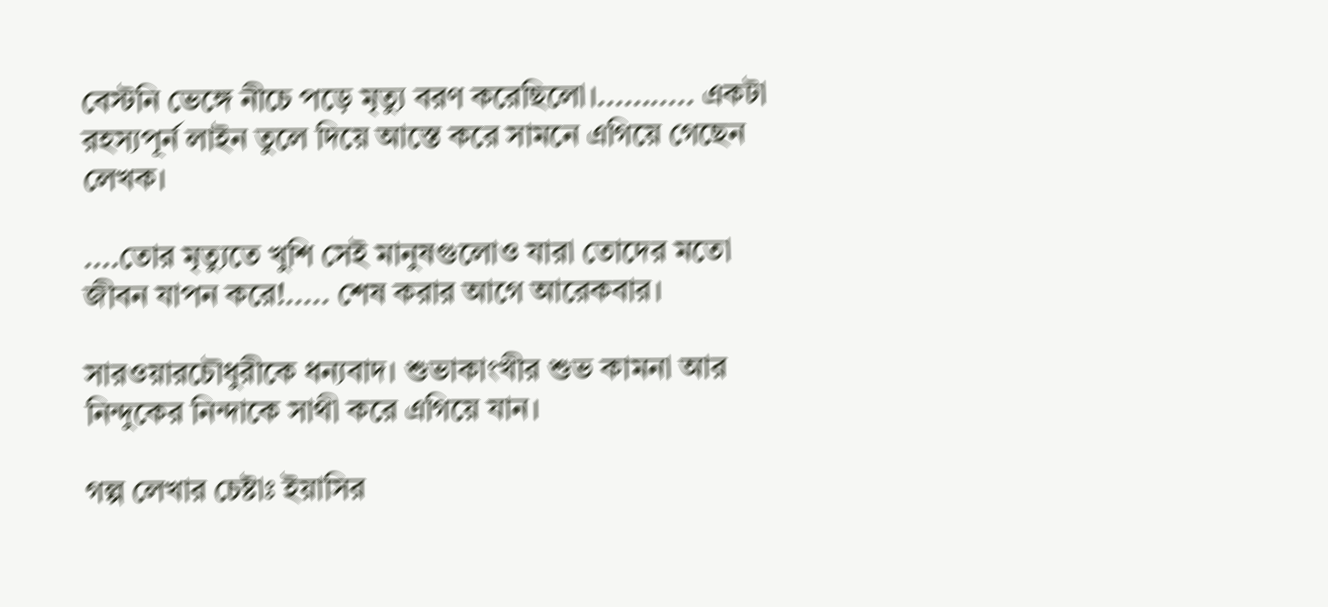বেস্টনি ভেঙ্গে নীচে পড়ে মৃত্যু বরণ করেছিলো।........... একটা রহস্যপূর্ন লাইন তুলে দিয়ে আস্তে করে সামনে এগিয়ে গেছেন লেখক।

....তোর মৃত্যুতে খুশি সেই মানুষগুলোও যারা তোদের মতো জীবন যাপন করে!..... শেষ করার আগে আরেকবার।

সারওয়ারচৌধুরীকে ধন্যবাদ। শুভাকাংখীর শুভ কামনা আর নিন্দুকের নিন্দাকে সাথী করে এগিয়ে যান।

গল্প লেখার চেষ্টাঃ ইয়াসির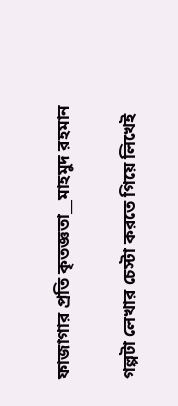ফাজাগার প্রতি কৃতজ্ঞতা__মাহমুদ রহমান

গল্পটা লেখার চেস্টা করতে গিয়ে লিখেই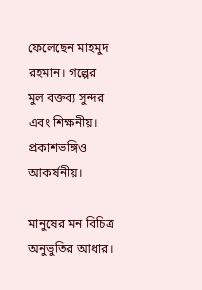ফেলেছেন মাহমুদ রহমান। গল্পের মুল বক্তব্য সুন্দর এবং শিক্ষনীয়। প্রকাশভঙ্গিও আকর্ষনীয়।

মানুষের মন বিচিত্র অনুভুতির আধার।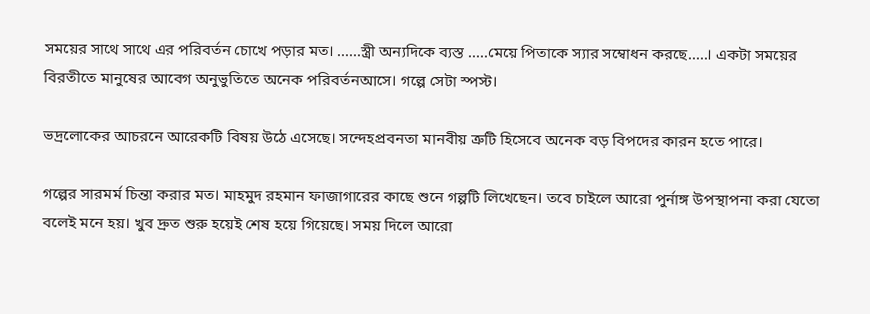সময়ের সাথে সাথে এর পরিবর্তন চোখে পড়ার মত। ......স্ত্রী অন্যদিকে ব্যস্ত .....মেয়ে পিতাকে স্যার সম্বোধন করছে.....। একটা সময়ের বিরতীতে মানুষের আবেগ অনুভুতিতে অনেক পরিবর্তনআসে। গল্পে সেটা স্পস্ট।

ভদ্রলোকের আচরনে আরেকটি বিষয় উঠে এসেছে। সন্দেহপ্রবনতা মানবীয় ত্রুটি হিসেবে অনেক বড় বিপদের কারন হতে পারে।

গল্পের সারমর্ম চিন্তা করার মত। মাহমুদ রহমান ফাজাগারের কাছে শুনে গল্পটি লিখেছেন। তবে চাইলে আরো পুর্নাঙ্গ উপস্থাপনা করা যেতো বলেই মনে হয়। খুব দ্রুত শুরু হয়েই শেষ হয়ে গিয়েছে। সময় দিলে আরো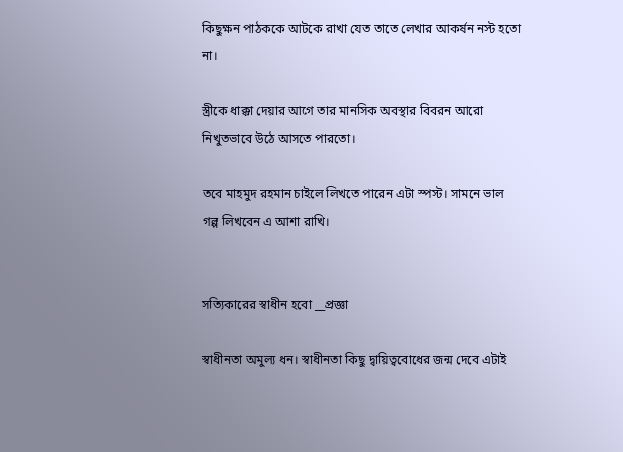কিছুক্ষন পাঠককে আটকে রাখা যেত তাতে লেখার আকর্ষন নস্ট হতো না।

স্ত্রীকে ধাক্কা দেয়ার আগে তার মানসিক অবস্থার বিবরন আরো নিখুতভাবে উঠে আসতে পারতো।

তবে মাহমুদ রহমান চাইলে লিখতে পারেন এটা স্পস্ট। সামনে ভাল গল্প লিখবেন এ আশা রাখি।


সত্যিকারের স্বাধীন হবো __প্রজ্ঞা

স্বাধীনতা অমুল্য ধন। স্বাধীনতা কিছু দ্বায়িত্ববোধের জন্ম দেবে এটাই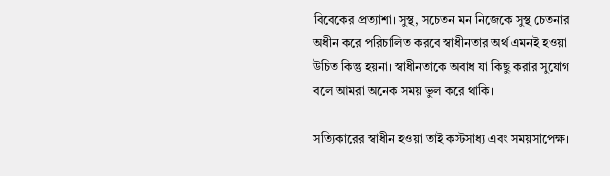বিবেকের প্রত্যাশা। সুস্থ, সচেতন মন নিজেকে সুস্থ চেতনার অধীন করে পরিচালিত করবে স্বাধীনতার অর্থ এমনই হওয়া উচিত কিন্তু হয়না। স্বাধীনতাকে অবাধ যা কিছু করার সুযোগ বলে আমরা অনেক সময় ভুল করে থাকি।

সত্যিকারের স্বাধীন হওয়া তাই কস্টসাধ্য এবং সময়সাপেক্ষ।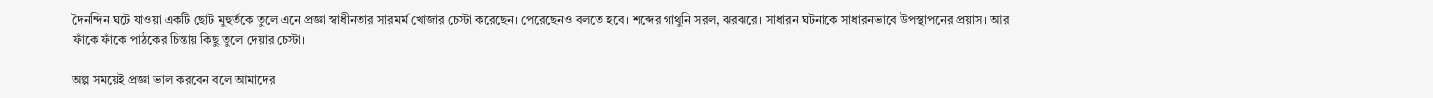দৈনন্দিন ঘটে যাওয়া একটি ছোট মুহুর্তকে তুলে এনে প্রজ্ঞা স্বাধীনতার সারমর্ম খোজার চেস্টা করেছেন। পেরেছেনও বলতে হবে। শব্দের গাথুনি সরল, ঝরঝরে। সাধারন ঘটনাকে সাধারনভাবে উপস্থাপনের প্রয়াস। আর ফাঁকে ফাঁকে পাঠকের চিন্তায় কিছু তুলে দেয়ার চেস্টা।

অল্প সময়েই প্রজ্ঞা ভাল করবেন বলে আমাদের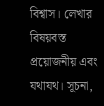বিশ্বাস। লেখার বিষয়বস্ত প্রয়োজনীয় এবং যথাযথ। সূচনা,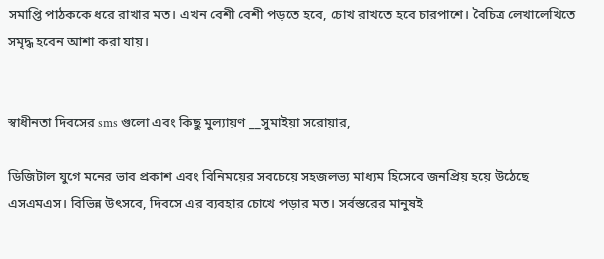সমাপ্তি পাঠককে ধরে রাখার মত। এখন বেশী বেশী পড়তে হবে, চোখ রাখতে হবে চারপাশে। বৈচিত্র লেখালেখিতে সমৃদ্ধ হবেন আশা করা যায়।


স্বাধীনতা দিবসের sms গুলো এবং কিছু মুল্যায়ণ __সুমাইয়া সরোয়ার,

ডিজিটাল যুগে মনের ভাব প্রকাশ এবং বিনিময়ের সবচেয়ে সহজলভ্য মাধ্যম হিসেবে জনপ্রিয় হয়ে উঠেছে এসএমএস। বিভিন্ন উৎসবে, দিবসে এর ব্যবহার চোখে পড়ার মত। সর্বস্তরের মানুষই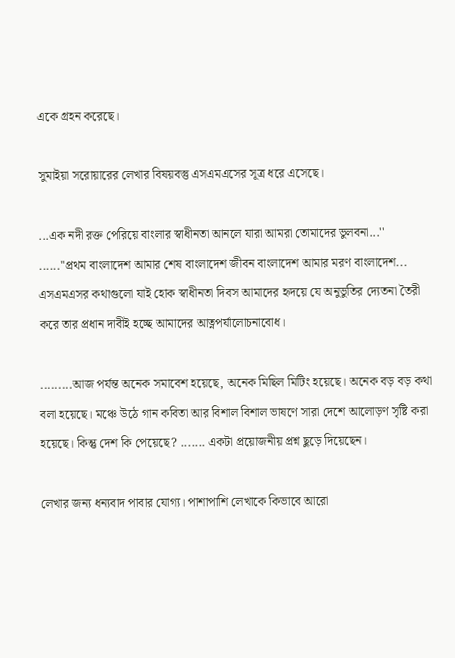একে গ্রহন করেছে।

সুমাইয়া সরোয়ারের লেখার বিষয়বস্তু এসএমএসের সূত্র ধরে এসেছে।

...এক নদী রক্ত পেরিয়ে বাংলার স্বাধীনতা আনলে যারা আমরা তোমাদের ভুলবনা...''
......''প্রথম বাংলাদেশ আমার শেষ বাংলাদেশ জীবন বাংলাদেশ আমার মরণ বাংলাদেশ...
এসএমএসর কথাগুলো যাই হোক স্বাধীনতা দিবস আমাদের হৃদয়ে যে অনুভুতির দ্যেতনা তৈরী করে তার প্রধান দাবীই হচ্ছে আমাদের আত্নপর্যালোচনাবোধ।

.........আজ পর্যন্ত অনেক সমাবেশ হয়েছে, অনেক মিছিল মিটিং হয়েছে। অনেক বড় বড় কথা বলা হয়েছে। মঞ্চে উঠে গান কবিতা আর বিশাল বিশাল ভাষণে সারা দেশে আলোড়ণ সৃষ্টি করা হয়েছে। কিন্তু দেশ কি পেয়েছে? ....... একটা প্রয়োজনীয় প্রশ্ন ছুড়ে দিয়েছেন।

লেখার জন্য ধন্যবাদ পাবার যোগ্য। পাশাপাশি লেখাকে কিভাবে আরো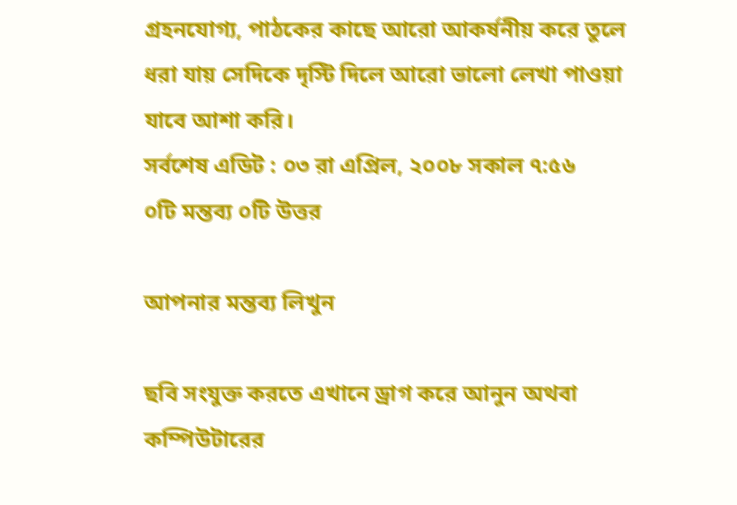গ্রহনযোগ্য, পাঠকের কাছে আরো আকর্ষনীয় করে তুলে ধরা যায় সেদিকে দৃস্টি দিলে আরো ভালো লেখা পাওয়া যাবে আশা করি।
সর্বশেষ এডিট : ০৩ রা এপ্রিল, ২০০৮ সকাল ৭:৫৬
০টি মন্তব্য ০টি উত্তর

আপনার মন্তব্য লিখুন

ছবি সংযুক্ত করতে এখানে ড্রাগ করে আনুন অথবা কম্পিউটারের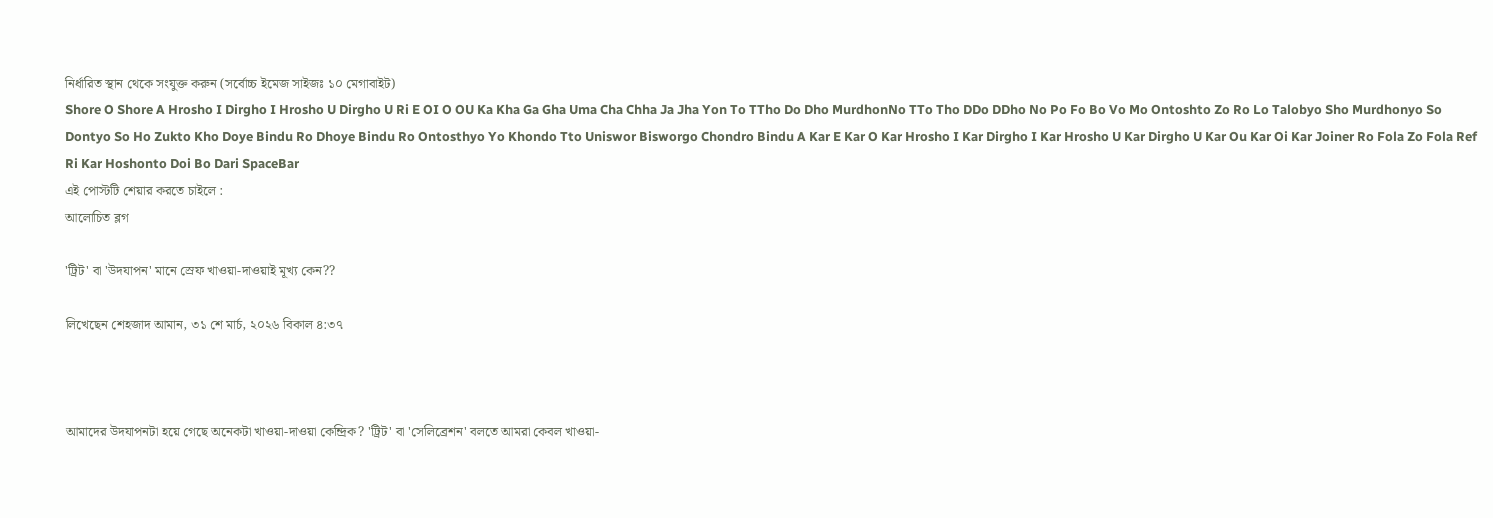নির্ধারিত স্থান থেকে সংযুক্ত করুন (সর্বোচ্চ ইমেজ সাইজঃ ১০ মেগাবাইট)
Shore O Shore A Hrosho I Dirgho I Hrosho U Dirgho U Ri E OI O OU Ka Kha Ga Gha Uma Cha Chha Ja Jha Yon To TTho Do Dho MurdhonNo TTo Tho DDo DDho No Po Fo Bo Vo Mo Ontoshto Zo Ro Lo Talobyo Sho Murdhonyo So Dontyo So Ho Zukto Kho Doye Bindu Ro Dhoye Bindu Ro Ontosthyo Yo Khondo Tto Uniswor Bisworgo Chondro Bindu A Kar E Kar O Kar Hrosho I Kar Dirgho I Kar Hrosho U Kar Dirgho U Kar Ou Kar Oi Kar Joiner Ro Fola Zo Fola Ref Ri Kar Hoshonto Doi Bo Dari SpaceBar
এই পোস্টটি শেয়ার করতে চাইলে :
আলোচিত ব্লগ

'ট্রিট' বা 'উদযাপন' মানে স্রেফ খাওয়া-দাওয়াই মূখ্য কেন??

লিখেছেন শেহজাদ আমান, ৩১ শে মার্চ, ২০২৬ বিকাল ৪:৩৭



আমাদের উদযাপনটা হয়ে গেছে অনেকটা খাওয়া-দাওয়া কেন্দ্রিক? 'ট্রিট' বা 'সেলিব্রেশন' বলতে আমরা কেবল খাওয়া-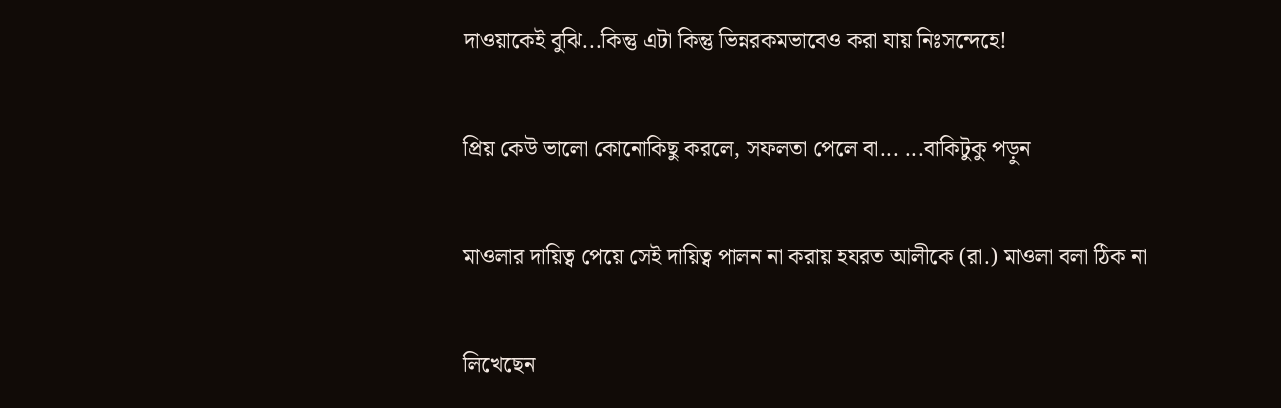দাওয়াকেই বুঝি...কিন্তু এটা কিন্তু ভিন্নরকমভাবেও করা যায় নিঃসন্দেহে!

প্রিয় কেউ ভালো কোনোকিছু করলে, সফলতা পেলে বা... ...বাকিটুকু পড়ুন

মাওলার দায়িত্ব পেয়ে সেই দায়িত্ব পালন না করায় হযরত আলীকে (রা.) মাওলা বলা ঠিক না

লিখেছেন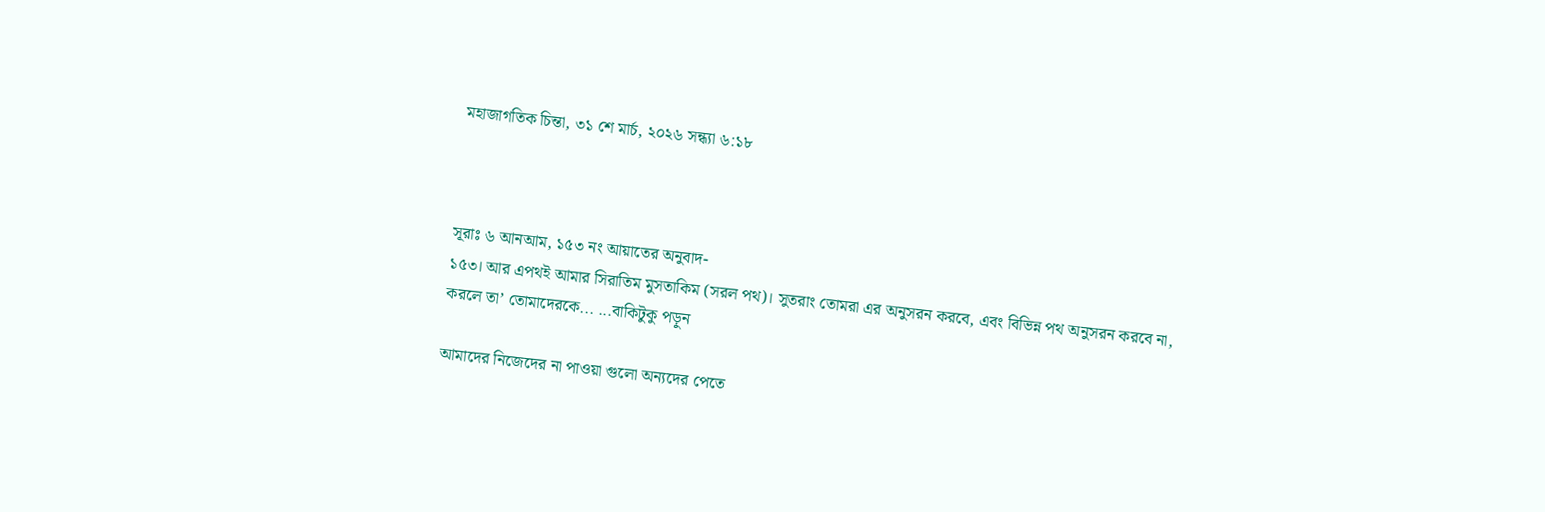মহাজাগতিক চিন্তা, ৩১ শে মার্চ, ২০২৬ সন্ধ্যা ৬:১৮



সূরাঃ ৬ আনআম, ১৫৩ নং আয়াতের অনুবাদ-
১৫৩। আর এপথই আমার সিরাতিম মুসতাকিম (সরল পথ)। সুতরাং তোমরা এর অনুসরন করবে, এবং বিভিন্ন পথ অনুসরন করবে না, করলে তা’ তোমাদেরকে... ...বাকিটুকু পড়ুন

আমাদের নিজেদের না পাওয়া গুলো অন্যদের পেতে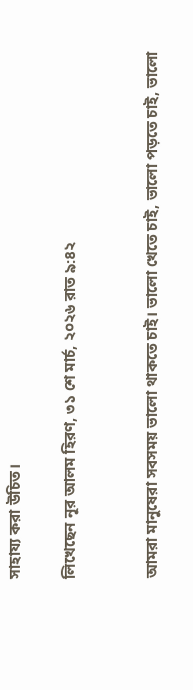সাহায্য করা উচিত।

লিখেছেন নূর আলম হিরণ, ৩১ শে মার্চ, ২০২৬ রাত ৯:৪২


আমরা মানুষেরা সবসময় ভালো থাকতে চাই। ভালো খেতে চাই, ভালো পড়তে চাই, ভালো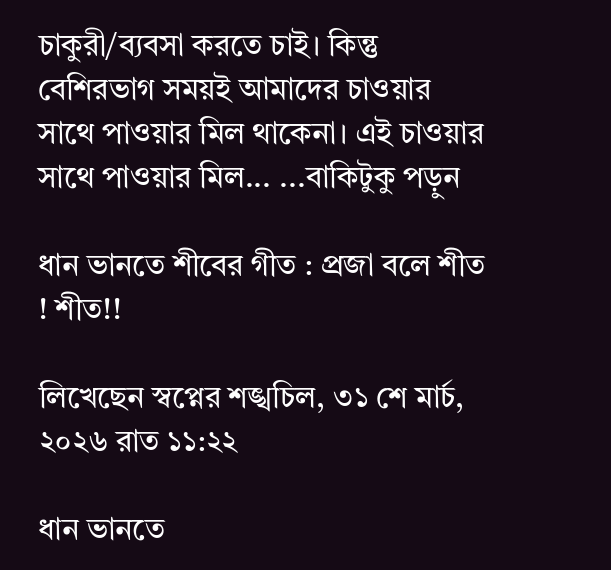চাকুরী/ব্যবসা করতে চাই। কিন্তু বেশিরভাগ সময়ই আমাদের চাওয়ার সাথে পাওয়ার মিল থাকেনা। এই চাওয়ার সাথে পাওয়ার মিল... ...বাকিটুকু পড়ুন

ধান ভানতে শীবের গীত : প্রজা বলে শীত ! শীত!!

লিখেছেন স্বপ্নের শঙ্খচিল, ৩১ শে মার্চ, ২০২৬ রাত ১১:২২

ধান ভানতে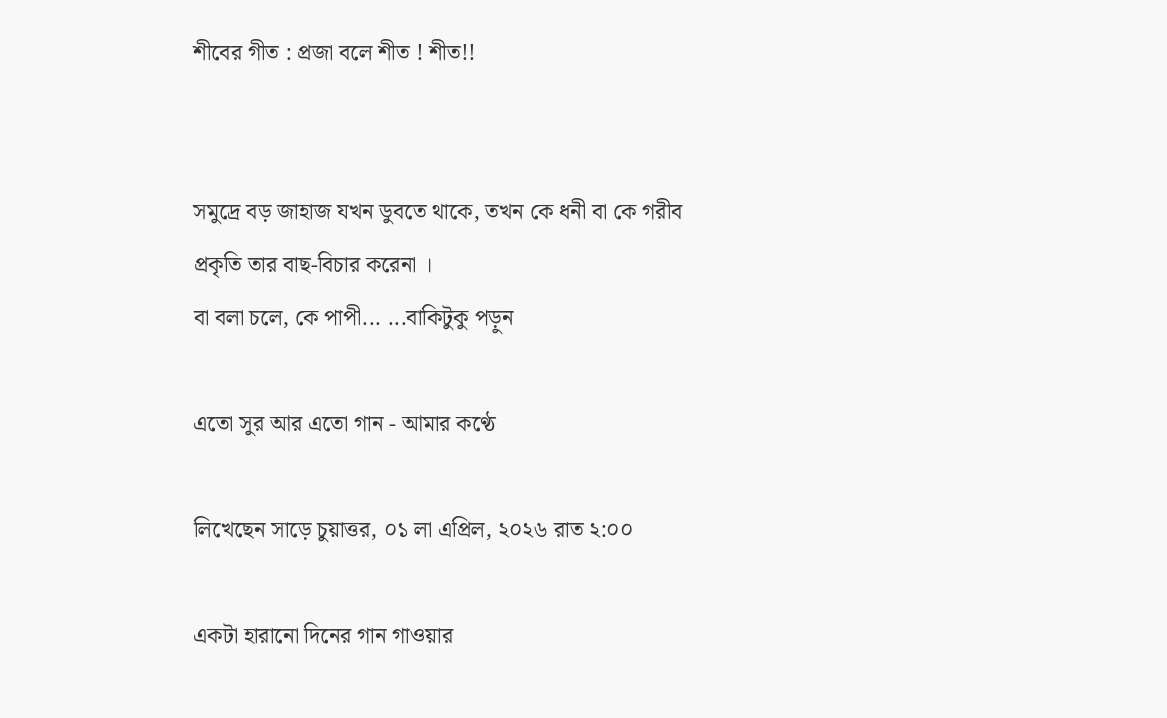শীবের গীত : প্রজা বলে শীত ! শীত!!


সমুদ্রে বড় জাহাজ যখন ডুবতে থাকে, তখন কে ধনী বা কে গরীব প্রকৃতি তার বাছ-বিচার করেনা ।
বা বলা চলে, কে পাপী... ...বাকিটুকু পড়ুন

এতো সুর আর এতো গান - আমার কণ্ঠে

লিখেছেন সাড়ে চুয়াত্তর, ০১ লা এপ্রিল, ২০২৬ রাত ২:০০

একটা হারানো দিনের গান গাওয়ার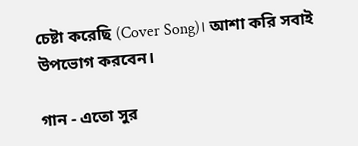চেষ্টা করেছি (Cover Song)। আশা করি সবাই উপভোগ করবেন।

গান - এতো সুর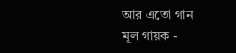আর এতো গান
মূল গায়ক -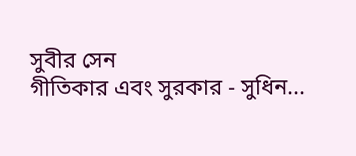সুবীর সেন
গীতিকার এবং সুরকার - সুধিন...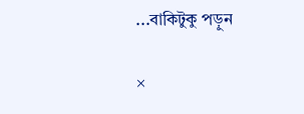...বাকিটুকু পড়ুন

×